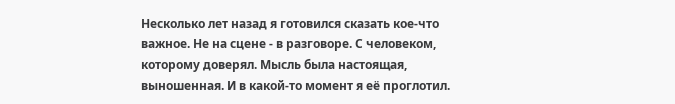Несколько лет назад я готовился сказать кое-что важное. Не на сцене - в разговоре. С человеком, которому доверял. Мысль была настоящая, выношенная. И в какой-то момент я её проглотил.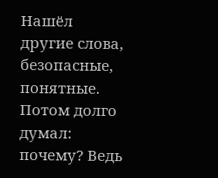Нашёл другие слова, безопасные, понятные. Потом долго думал: почему? Ведь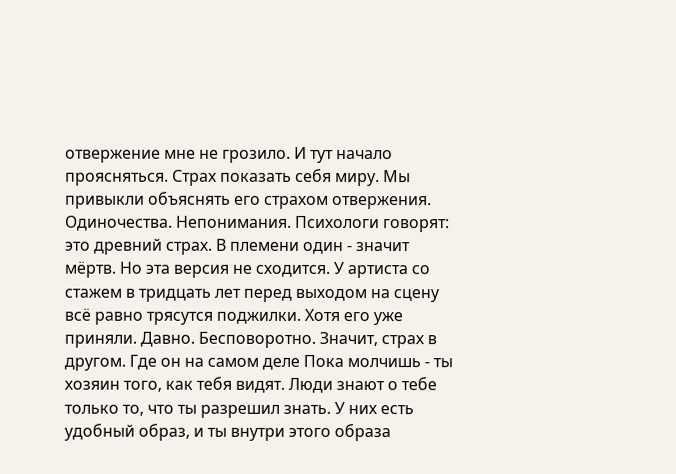отвержение мне не грозило. И тут начало проясняться. Страх показать себя миру. Мы привыкли объяснять его страхом отвержения. Одиночества. Непонимания. Психологи говорят: это древний страх. В племени один - значит мёртв. Но эта версия не сходится. У артиста со стажем в тридцать лет перед выходом на сцену всё равно трясутся поджилки. Хотя его уже приняли. Давно. Бесповоротно. Значит, страх в другом. Где он на самом деле Пока молчишь - ты хозяин того, как тебя видят. Люди знают о тебе только то, что ты разрешил знать. У них есть удобный образ, и ты внутри этого образа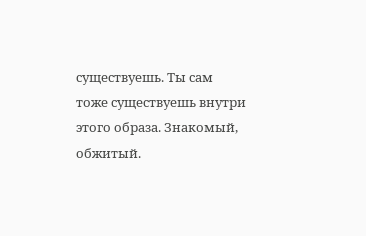существуешь. Ты сам тоже существуешь внутри этого образа. Знакомый, обжитый.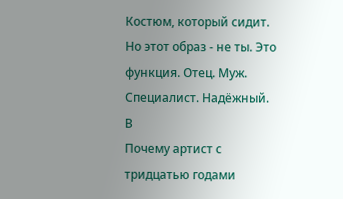Костюм, который сидит. Но этот образ - не ты. Это функция. Отец. Муж. Специалист. Надёжный. В
Почему артист с тридцатью годами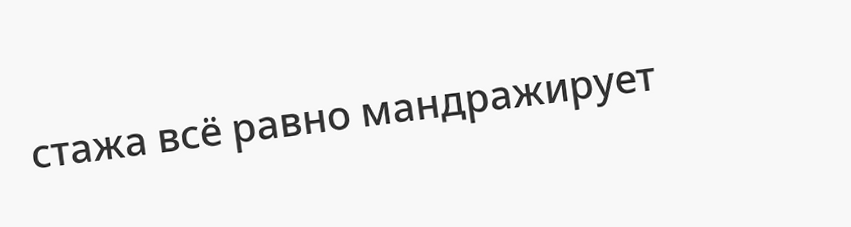стажа всё равно мандражирует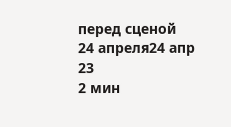перед сценой
24 апреля24 апр
23
2 мин